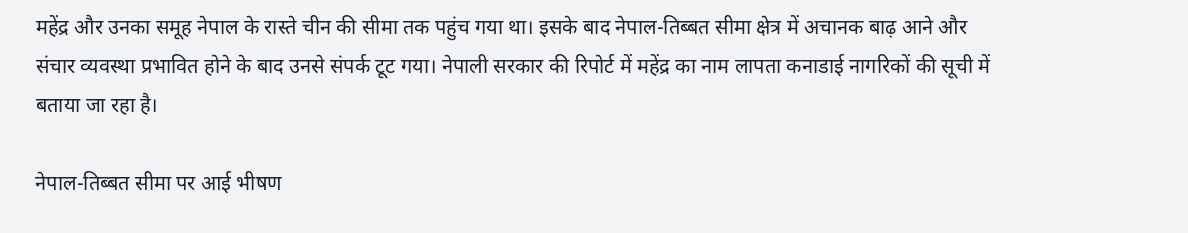महेंद्र और उनका समूह नेपाल के रास्ते चीन की सीमा तक पहुंच गया था। इसके बाद नेपाल-तिब्बत सीमा क्षेत्र में अचानक बाढ़ आने और संचार व्यवस्था प्रभावित होने के बाद उनसे संपर्क टूट गया। नेपाली सरकार की रिपोर्ट में महेंद्र का नाम लापता कनाडाई नागरिकों की सूची में बताया जा रहा है।

नेपाल-तिब्बत सीमा पर आई भीषण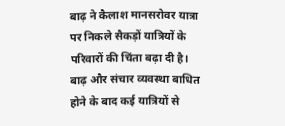बाढ़ ने कैलाश मानसरोवर यात्रा पर निकले सैकड़ों यात्रियों के परिवारों की चिंता बढ़ा दी है। बाढ़ और संचार व्यवस्था बाधित होने के बाद कई यात्रियों से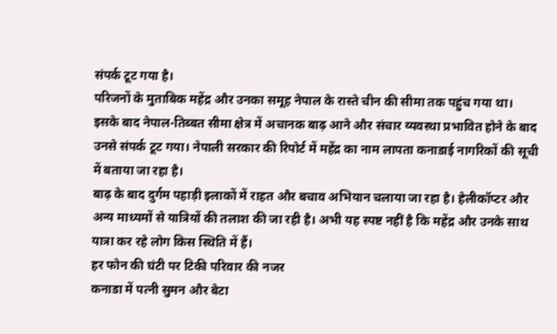संपर्क टूट गया है।
परिजनों के मुताबिक महेंद्र और उनका समूह नेपाल के रास्ते चीन की सीमा तक पहुंच गया था। इसके बाद नेपाल-तिब्बत सीमा क्षेत्र में अचानक बाढ़ आने और संचार व्यवस्था प्रभावित होने के बाद उनसे संपर्क टूट गया। नेपाली सरकार की रिपोर्ट में महेंद्र का नाम लापता कनाडाई नागरिकों की सूची में बताया जा रहा है।
बाढ़ के बाद दुर्गम पहाड़ी इलाकों में राहत और बचाव अभियान चलाया जा रहा है। हेलीकॉप्टर और अन्य माध्यमों से यात्रियों की तलाश की जा रही है। अभी यह स्पष्ट नहीं है कि महेंद्र और उनके साथ यात्रा कर रहे लोग किस स्थिति में हैं।
हर फोन की घंटी पर टिकी परिवार की नजर
कनाडा में पत्नी सुमन और बेटा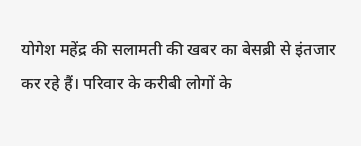योगेश महेंद्र की सलामती की खबर का बेसब्री से इंतजार कर रहे हैं। परिवार के करीबी लोगों के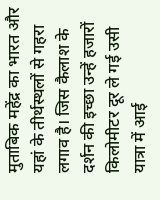मुताबिक महेंद्र का भारत और यहां के तीर्थस्थलों से गहरा लगाव है। जिस कैलाश के दर्शन की इच्छा उन्हें हजारों किलोमीटर दूर ले गई उसी यात्रा में आई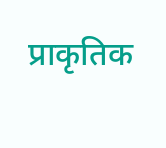प्राकृतिक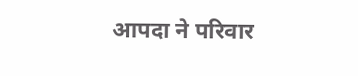आपदा ने परिवार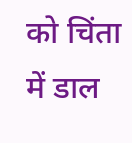को चिंता में डाल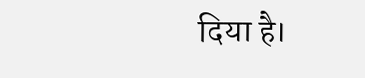दिया है।